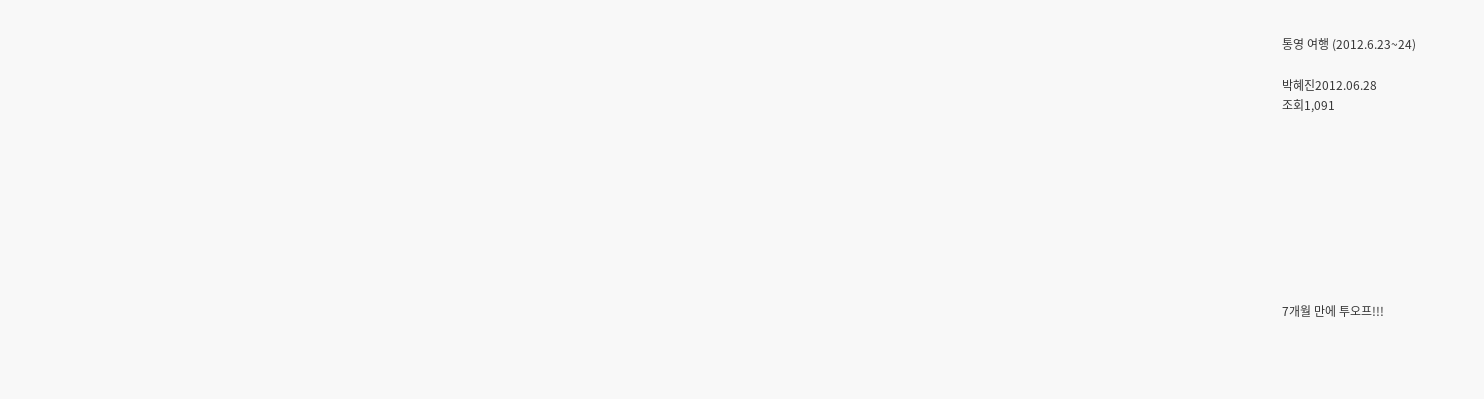통영 여행 (2012.6.23~24)

박혜진2012.06.28
조회1,091









7개월 만에 투오프!!!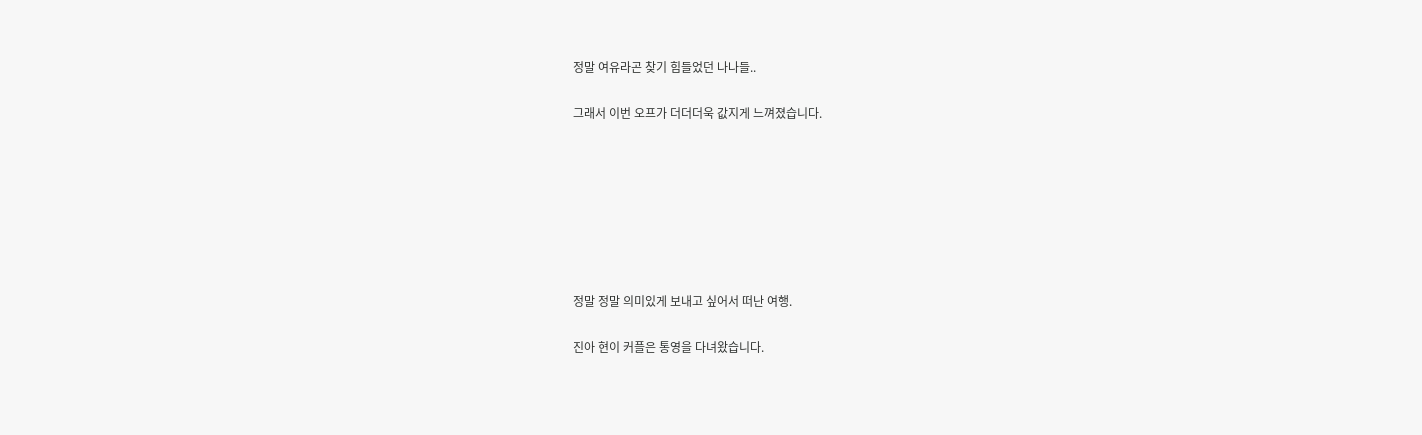정말 여유라곤 찾기 힘들었던 나나들..

그래서 이번 오프가 더더더욱 값지게 느껴졌습니다.







정말 정말 의미있게 보내고 싶어서 떠난 여행.

진아 현이 커플은 통영을 다녀왔습니다.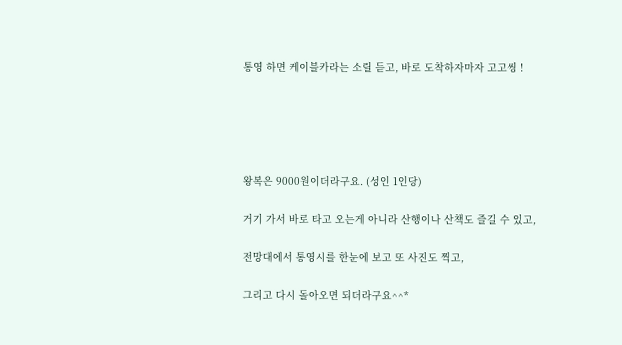통영 하면 케이블카라는 소릴 듣고, 바로 도착하자마자 고고씽 !





왕복은 9000원이더라구요. (성인 1인당)

거기 가서 바로 타고 오는게 아니라 산행이나 산책도 즐길 수 있고,

전망대에서 통영시를 한눈에 보고 또 사진도 찍고,

그리고 다시 돌아오면 되더라구요^^*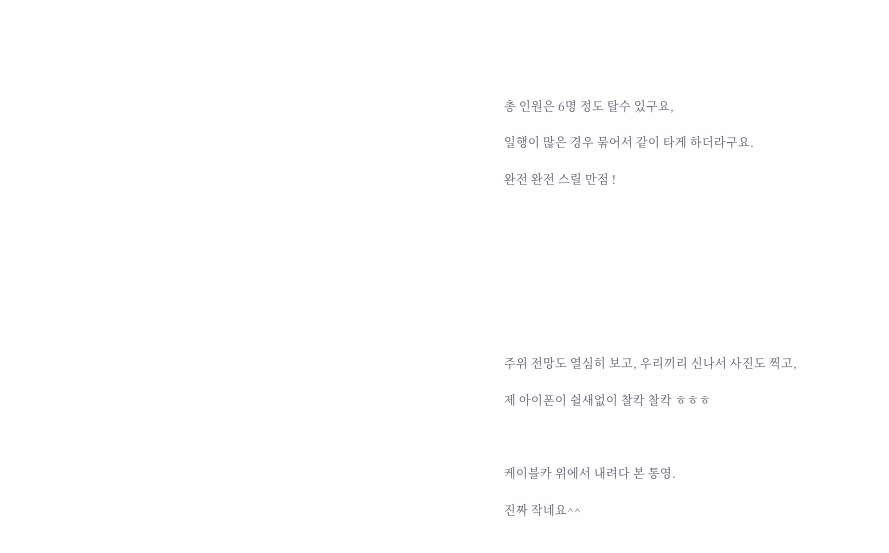총 인원은 6명 정도 탈수 있구요,

일행이 많은 경우 묶어서 같이 타게 하더라구요.

완전 완전 스릴 만점 !









주위 전망도 열심히 보고, 우리끼리 신나서 사진도 찍고,

제 아이폰이 쉴새없이 찰칵 찰칵 ㅎㅎㅎ



케이블카 위에서 내려다 본 통영.

진짜 작네요^^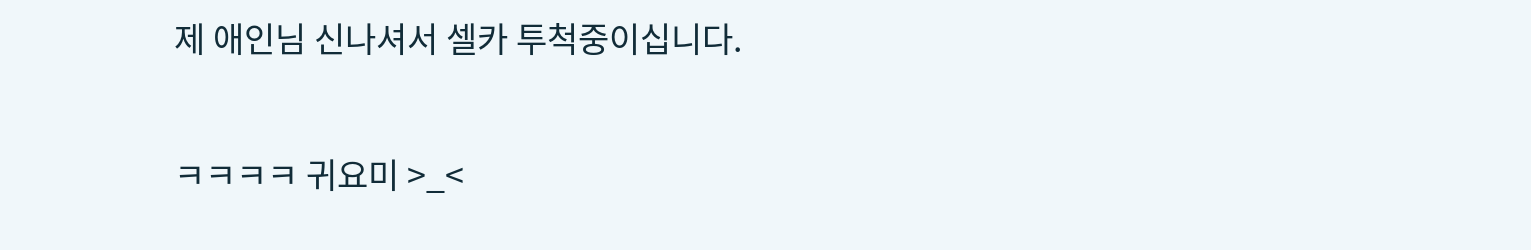제 애인님 신나셔서 셀카 투척중이십니다.

ㅋㅋㅋㅋ 귀요미 >_<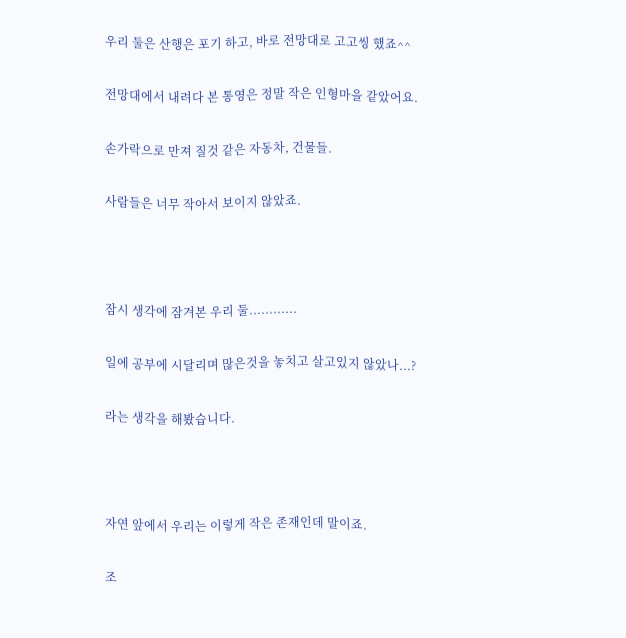우리 둘은 산행은 포기 하고, 바로 전망대로 고고씽 했죠^^

전망대에서 내려다 본 통영은 정말 작은 인형마을 같았어요.

손가락으로 만져 질것 같은 자동차, 건물들.

사람들은 너무 작아서 보이지 않았죠.



잠시 생각에 잠겨본 우리 둘............

일에 공부에 시달리며 많은것을 놓치고 살고있지 않았나...?

라는 생각을 해봤습니다.



자연 앞에서 우리는 이렇게 작은 존재인데 말이죠.

조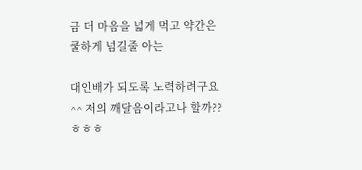금 더 마음을 넓게 먹고 약간은 쿨하게 넘길줄 아는

대인배가 되도록 노력하려구요^^ 저의 깨달음이라고나 할까?? ㅎㅎㅎ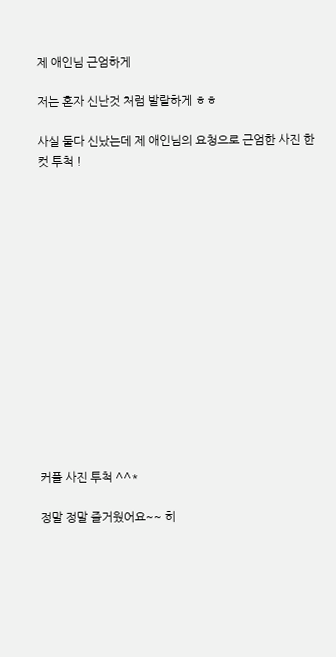제 애인님 근엄하게

저는 혼자 신난것 처럼 발랄하게 ㅎㅎ

사실 둘다 신났는데 제 애인님의 요청으로 근엄한 사진 한컷 투척 !















커플 사진 투척 ^^*

정말 정말 즐거웠어요~~ 히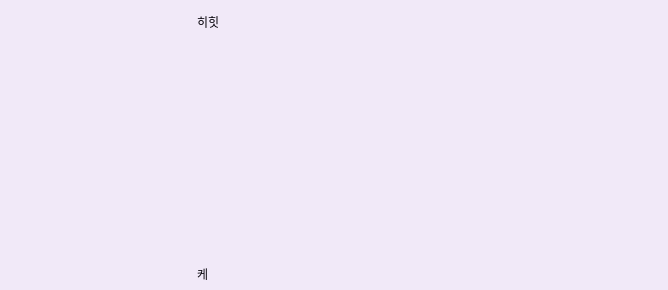히힛

















케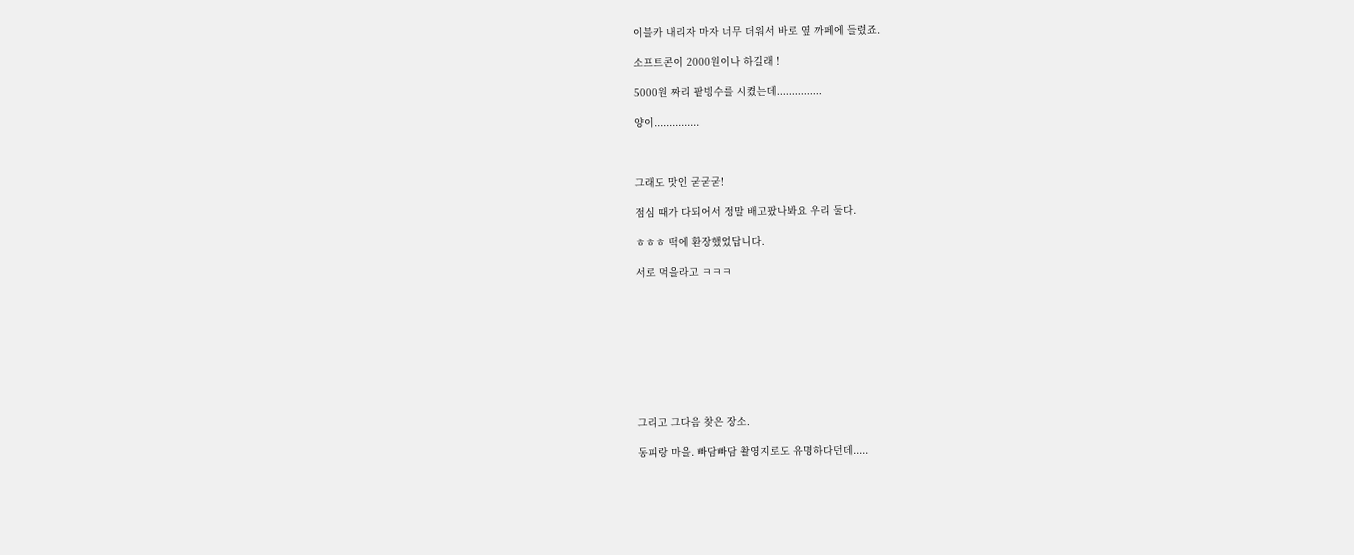이블카 내리자 마자 너무 더워서 바로 옆 까페에 들렸죠.

소프트콘이 2000원이나 하길래 !

5000원 짜리 팥빙수를 시켰는데...............

양이...............



그래도 맛인 굳굳굳!

점심 때가 다되어서 정말 배고팠나봐요 우리 둘다.

ㅎㅎㅎ 떡에 환장했었답니다.

서로 먹을라고 ㅋㅋㅋ









그리고 그다음 찾은 장소.

동피랑 마을. 빠담빠담 촬영지로도 유명하다던데.....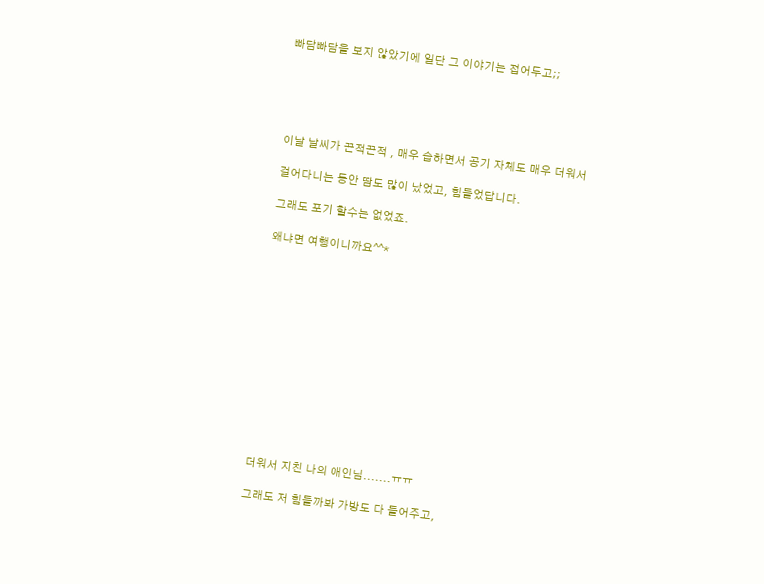빠담빠담을 보지 않았기에 일단 그 이야기는 접어두고;;





이날 날씨가 끈적끈적 , 매우 습하면서 공기 자체도 매우 더워서

걸어다니는 동안 땀도 많이 났었고, 힘들었답니다.

그래도 포기 할수는 없었죠.

왜냐면 여행이니까요^^*













더워서 지친 나의 애인님.......ㅠㅠ

그래도 저 힘들까봐 가방도 다 들어주고,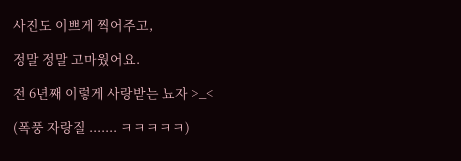사진도 이쁘게 찍어주고,

정말 정말 고마웠어요.

전 6년째 이렇게 사랑받는 뇨자 >_<

(폭풍 자랑질 ....... ㅋㅋㅋㅋㅋ)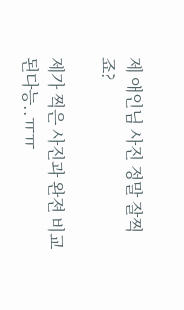제 애인님 사진 정말 잘찍죠?

제가 찍은 사진과 완젼 비교 된다능..ㅠㅠ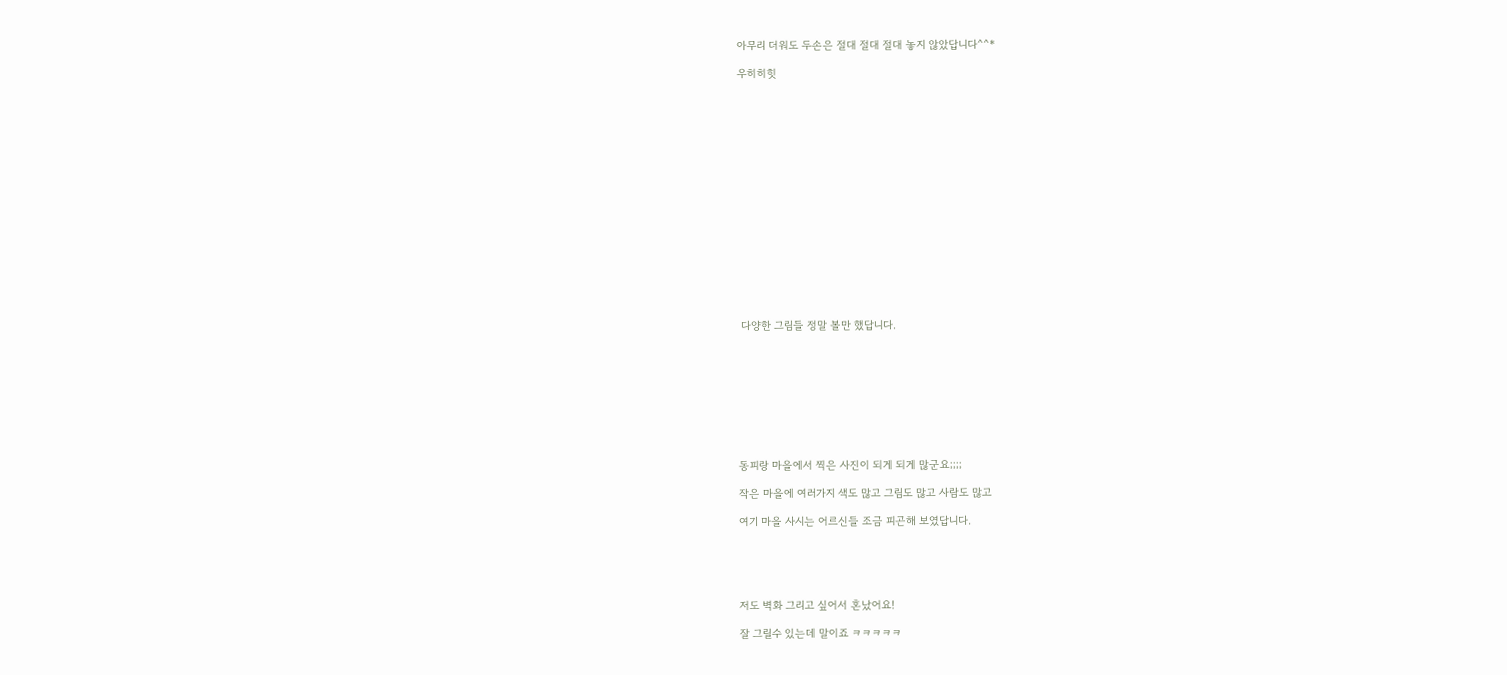아무리 더워도 두손은 절대 절대 절대 놓지 않았답니다^^*

우히히힛

















 다양한 그림들 정말 볼만 했답니다.









동피랑 마을에서 찍은 사진이 되게 되게 많군요;;;;

작은 마을에 여러가지 색도 많고 그림도 많고 사람도 많고

여기 마을 사시는 어르신들 조금 피곤해 보였답니다.





저도 벽화 그리고 싶어서 혼났어요!

잘 그릴수 있는데 말이죠 ㅋㅋㅋㅋㅋ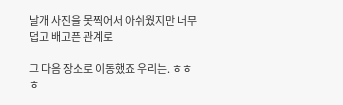날개 사진을 못찍어서 아쉬웠지만 너무 덥고 배고픈 관계로

그 다음 장소로 이동했죠 우리는. ㅎㅎㅎ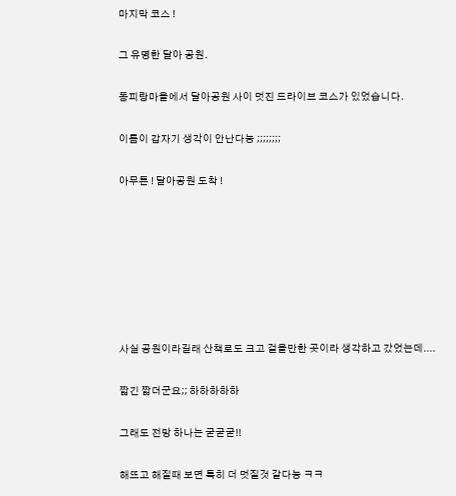마지막 코스 !

그 유명한 달아 공원.

동피랑마을에서 달아공원 사이 멋진 드라이브 코스가 있었습니다.

이름이 갑자기 생각이 안난다능 ;;;;;;;;

아무튼 ! 달아공원 도착 !







사실 공원이라길래 산책로도 크고 걸을만한 곳이라 생각하고 갔었는데....

짧긴 짧더군요;; 하하하하하

그래도 전망 하나는 굳굳굳!!

해뜨고 해질때 보면 특히 더 멋질것 같다능 ㅋㅋ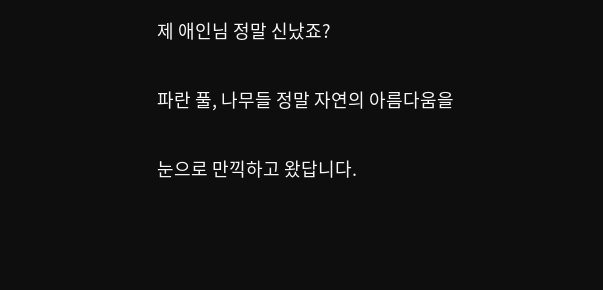제 애인님 정말 신났죠?

파란 풀, 나무들 정말 자연의 아름다움을

눈으로 만끽하고 왔답니다.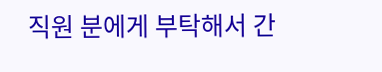직원 분에게 부탁해서 간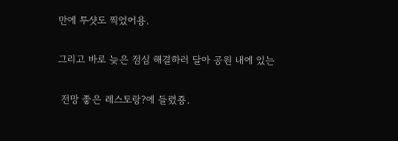만에 투샷도 찍었어용.

그리고 바로 늦은 점심 해결하러 달아 공원 내에 있는

 전망 좋은 레스토랑?에 들렸죵.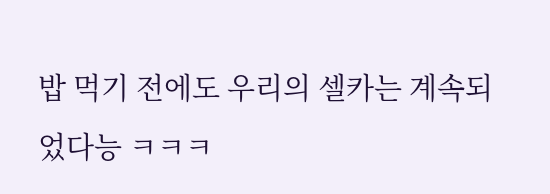밥 먹기 전에도 우리의 셀카는 계속되었다능 ㅋㅋㅋ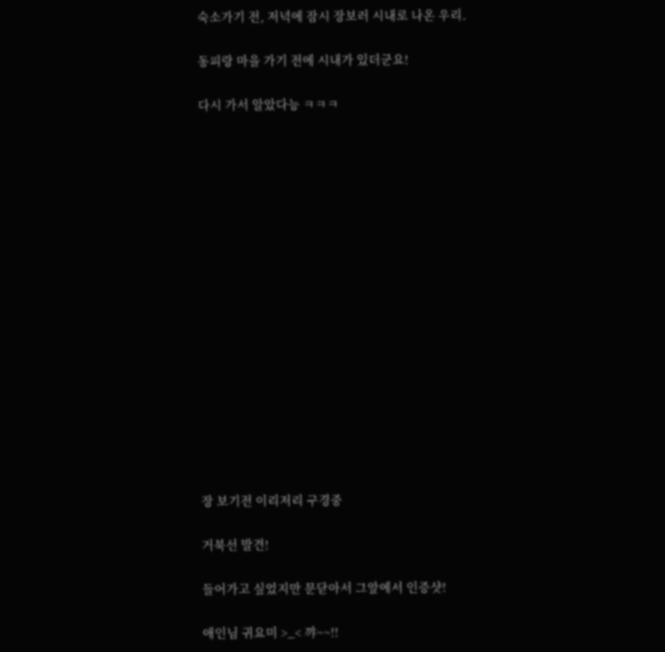숙소가기 전, 저녁에 잠시 장보러 시내로 나온 우리.

동피랑 마을 가기 전에 시내가 있더군요!

다시 가서 알았다능 ㅋㅋㅋ

















장 보기전 이리저리 구경중

거북선 발견!

들어가고 싶었지만 문닫아서 그앞에서 인증샷!

애인님 귀요미 >_< 꺄~~!!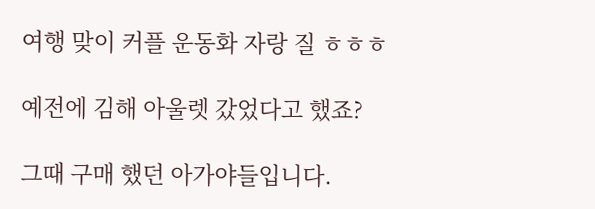여행 맞이 커플 운동화 자랑 질 ㅎㅎㅎ

예전에 김해 아울렛 갔었다고 했죠?

그때 구매 했던 아가야들입니다.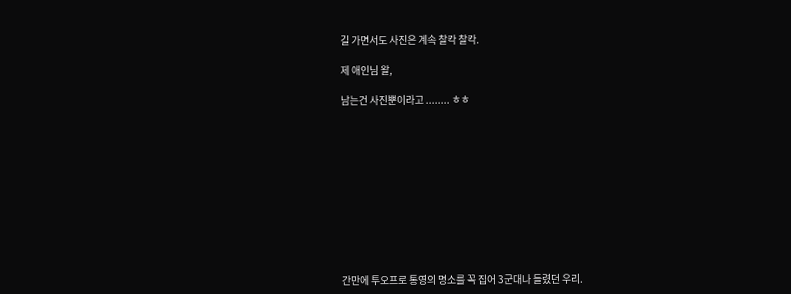길 가면서도 사진은 계속 찰칵 찰칵.

제 애인님 왈,

남는건 사진뿐이라고 ........ ㅎㅎ











간만에 투오프로 통영의 명소를 꼭 집어 3군대나 들렸던 우리.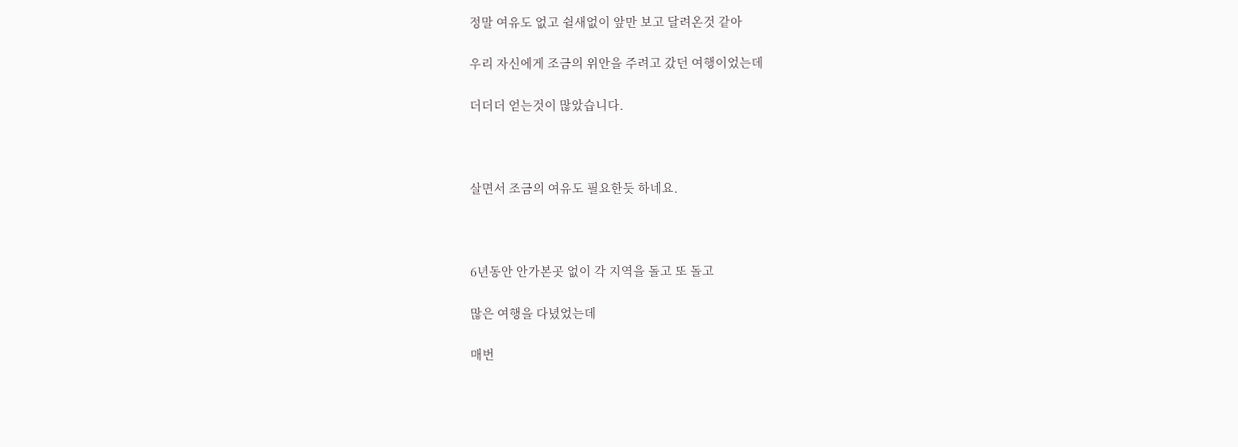정말 여유도 없고 쉴새없이 앞만 보고 달려온것 같아

우리 자신에게 조금의 위안을 주려고 갔던 여행이었는데

더더더 얻는것이 많았습니다.



살면서 조금의 여유도 필요한듯 하네요.



6년동안 안가본곳 없이 각 지역을 돌고 또 돌고

많은 여행을 다녔었는데

매번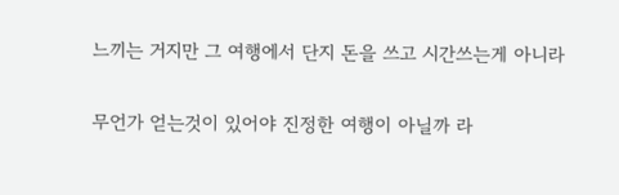느끼는 거지만 그 여행에서 단지 돈을 쓰고 시간쓰는게 아니라

무언가 얻는것이 있어야 진정한 여행이 아닐까 라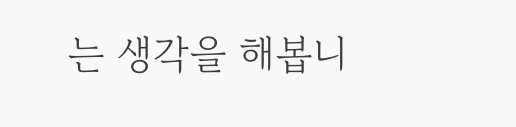는 생각을 해봅니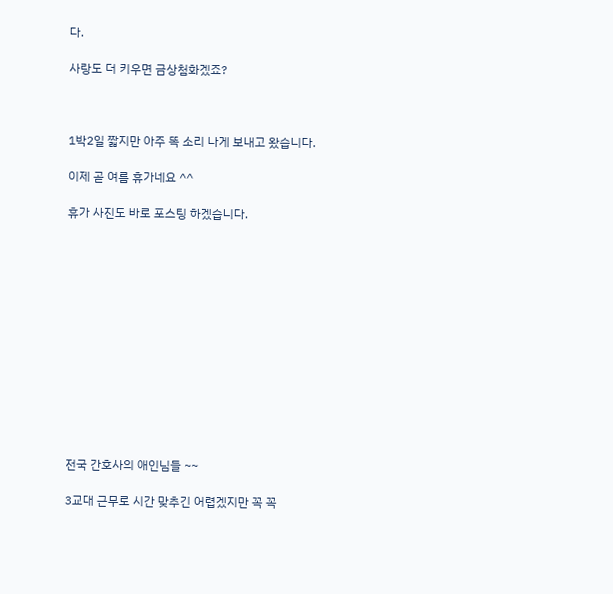다.

사랑도 더 키우면 금상첨화겠죠?



1박2일 짧지만 아주 똑 소리 나게 보내고 왔습니다.

이제 곧 여름 휴가네요 ^^

휴가 사진도 바로 포스팅 하겠습니다.













전국 간호사의 애인님들 ~~

3교대 근무로 시간 맞추긴 어렵겠지만 꼭 꼭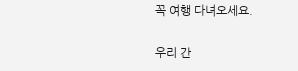꼭 여행 다녀오세요.

우리 간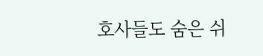호사들도 숨은 쉬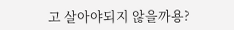고 살아야되지 않을까용?